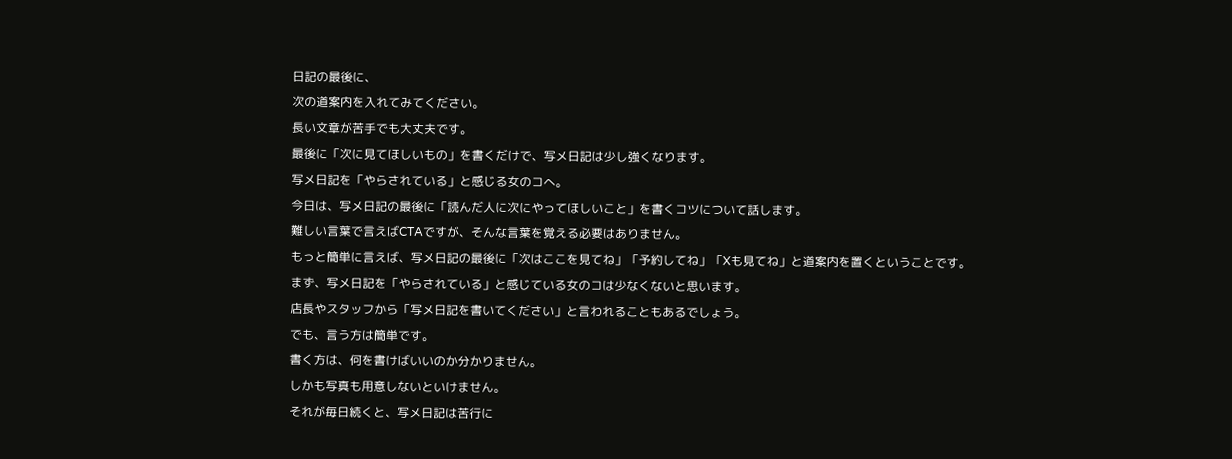日記の最後に、
次の道案内を入れてみてください。
長い文章が苦手でも大丈夫です。
最後に「次に見てほしいもの」を書くだけで、写メ日記は少し強くなります。
写メ日記を「やらされている」と感じる女のコへ。
今日は、写メ日記の最後に「読んだ人に次にやってほしいこと」を書くコツについて話します。
難しい言葉で言えばCTAですが、そんな言葉を覚える必要はありません。
もっと簡単に言えば、写メ日記の最後に「次はここを見てね」「予約してね」「Xも見てね」と道案内を置くということです。
まず、写メ日記を「やらされている」と感じている女のコは少なくないと思います。
店長やスタッフから「写メ日記を書いてください」と言われることもあるでしょう。
でも、言う方は簡単です。
書く方は、何を書けばいいのか分かりません。
しかも写真も用意しないといけません。
それが毎日続くと、写メ日記は苦行に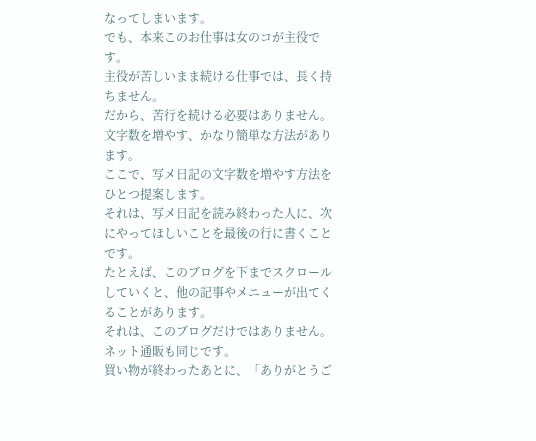なってしまいます。
でも、本来このお仕事は女のコが主役です。
主役が苦しいまま続ける仕事では、長く持ちません。
だから、苦行を続ける必要はありません。
文字数を増やす、かなり簡単な方法があります。
ここで、写メ日記の文字数を増やす方法をひとつ提案します。
それは、写メ日記を読み終わった人に、次にやってほしいことを最後の行に書くことです。
たとえば、このブログを下までスクロールしていくと、他の記事やメニューが出てくることがあります。
それは、このブログだけではありません。
ネット通販も同じです。
買い物が終わったあとに、「ありがとうご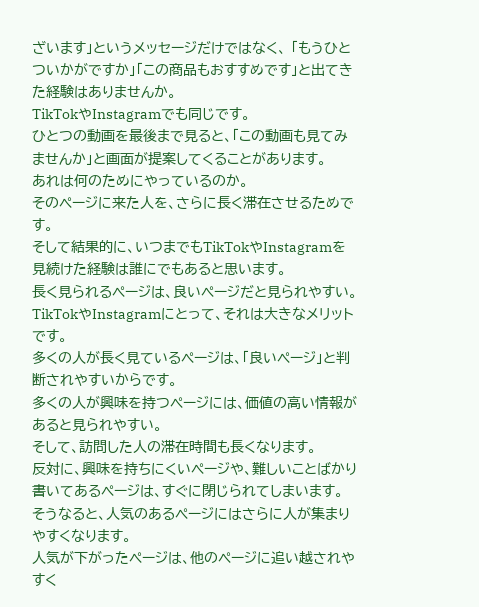ざいます」というメッセージだけではなく、 「もうひとついかがですか」「この商品もおすすめです」と出てきた経験はありませんか。
TikTokやInstagramでも同じです。
ひとつの動画を最後まで見ると、「この動画も見てみませんか」と画面が提案してくることがあります。
あれは何のためにやっているのか。
そのページに来た人を、さらに長く滞在させるためです。
そして結果的に、いつまでもTikTokやInstagramを見続けた経験は誰にでもあると思います。
長く見られるページは、良いページだと見られやすい。
TikTokやInstagramにとって、それは大きなメリットです。
多くの人が長く見ているページは、「良いページ」と判断されやすいからです。
多くの人が興味を持つページには、価値の高い情報があると見られやすい。
そして、訪問した人の滞在時間も長くなります。
反対に、興味を持ちにくいページや、難しいことばかり書いてあるページは、すぐに閉じられてしまいます。
そうなると、人気のあるページにはさらに人が集まりやすくなります。
人気が下がったページは、他のページに追い越されやすく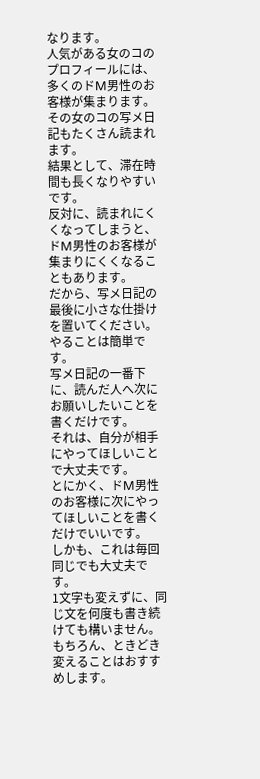なります。
人気がある女のコのプロフィールには、多くのドM男性のお客様が集まります。
その女のコの写メ日記もたくさん読まれます。
結果として、滞在時間も長くなりやすいです。
反対に、読まれにくくなってしまうと、ドM男性のお客様が集まりにくくなることもあります。
だから、写メ日記の最後に小さな仕掛けを置いてください。
やることは簡単です。
写メ日記の一番下に、読んだ人へ次にお願いしたいことを書くだけです。
それは、自分が相手にやってほしいことで大丈夫です。
とにかく、ドM男性のお客様に次にやってほしいことを書くだけでいいです。
しかも、これは毎回同じでも大丈夫です。
1文字も変えずに、同じ文を何度も書き続けても構いません。
もちろん、ときどき変えることはおすすめします。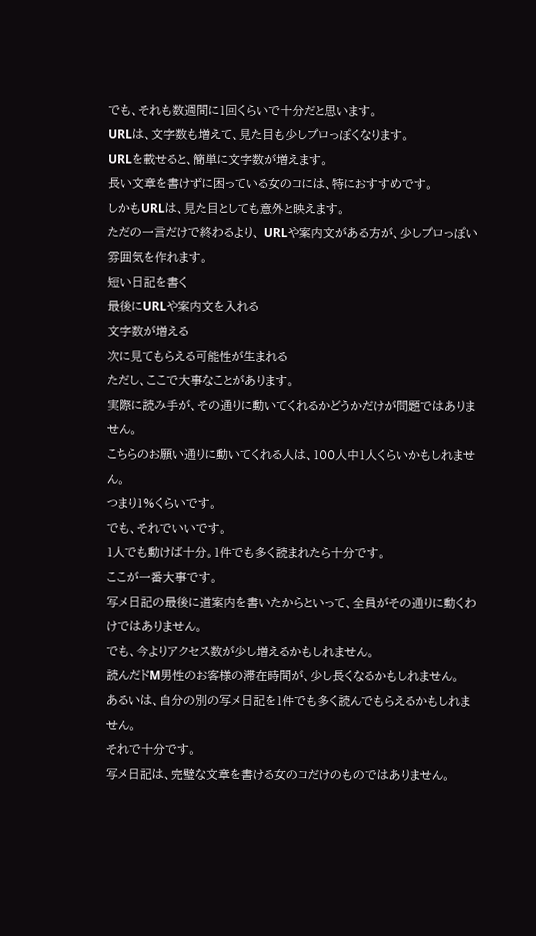でも、それも数週間に1回くらいで十分だと思います。
URLは、文字数も増えて、見た目も少しプロっぽくなります。
URLを載せると、簡単に文字数が増えます。
長い文章を書けずに困っている女のコには、特におすすめです。
しかもURLは、見た目としても意外と映えます。
ただの一言だけで終わるより、 URLや案内文がある方が、少しプロっぽい雰囲気を作れます。
短い日記を書く
最後にURLや案内文を入れる
文字数が増える
次に見てもらえる可能性が生まれる
ただし、ここで大事なことがあります。
実際に読み手が、その通りに動いてくれるかどうかだけが問題ではありません。
こちらのお願い通りに動いてくれる人は、100人中1人くらいかもしれません。
つまり1%くらいです。
でも、それでいいです。
1人でも動けば十分。1件でも多く読まれたら十分です。
ここが一番大事です。
写メ日記の最後に道案内を書いたからといって、全員がその通りに動くわけではありません。
でも、今よりアクセス数が少し増えるかもしれません。
読んだドM男性のお客様の滞在時間が、少し長くなるかもしれません。
あるいは、自分の別の写メ日記を1件でも多く読んでもらえるかもしれません。
それで十分です。
写メ日記は、完璧な文章を書ける女のコだけのものではありません。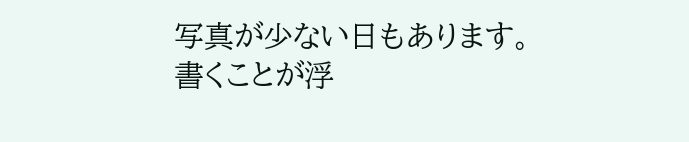写真が少ない日もあります。
書くことが浮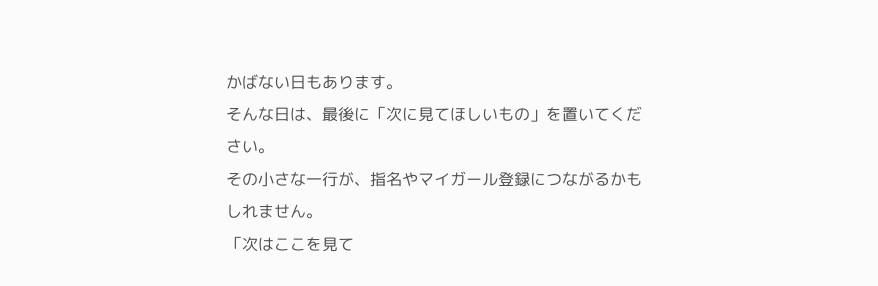かばない日もあります。
そんな日は、最後に「次に見てほしいもの」を置いてください。
その小さな一行が、指名やマイガール登録につながるかもしれません。
「次はここを見て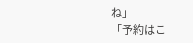ね」
「予約はこ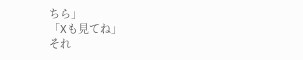ちら」
「Xも見てね」
それ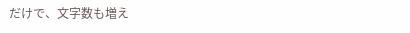だけで、文字数も増え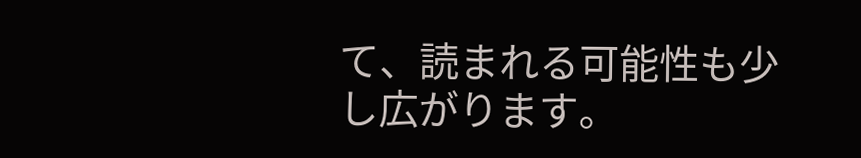て、読まれる可能性も少し広がります。